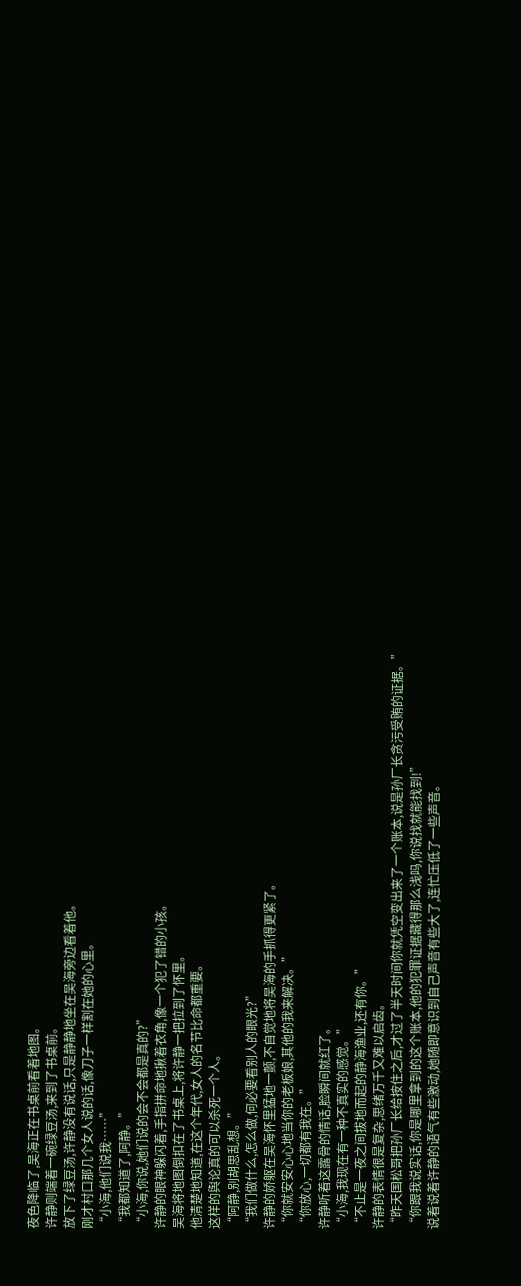夜色降临了,吴海正在书桌前看着地图。
许静则端着一碗绿豆汤,来到了书桌前。
放下了绿豆汤,许静没有说话,只是静静地坐在吴海旁边看着他。
刚才村口那几个女人说的话,像刀子一样割在她的心里。
“小海,他们说我……”
“我都知道了,阿静。”
“小海,你说,她们说的会不会都是真的?”
许静的眼神躲闪着,手指拼命地揪着衣角,像一个犯了错的小孩。
吴海将地图倒扣在了书桌上,将许静一把拉到了怀里。
他清楚地知道,在这个年代,女人的名节比命都重要。
这样的舆论真的可以杀死一个人。
“阿静,别胡思乱想。”
“我们做什么,怎么做,何必要看别人的眼光?”
许静的娇躯在吴海怀里猛地一颤,不自觉地将吴海的手抓得更紧了。
“你就安安心心地当你的老板娘,其他的我来解决。”
“你放心,一切都有我在。”
许静听着这露骨的情话,脸瞬间就红了。
“小海,我现在有一种不真实的感觉。”
“不止是一夜之间拔地而起的静海渔业,还有你。”
许静的表情很是复杂,思绪万千又难以启齿。
“昨天国松哥把孙厂长给按住之后,才过了半天时间你就凭空变出来了一个账本,说是孙厂长贪污受贿的证据。”
“你跟我说实话,你是哪里拿到的这个账本,他的犯罪证据藏得那么浅吗,你说找就能找到!”
说着说着许静的语气有些激动,她随即意识到自己声音有些大了,连忙压低了一些声音。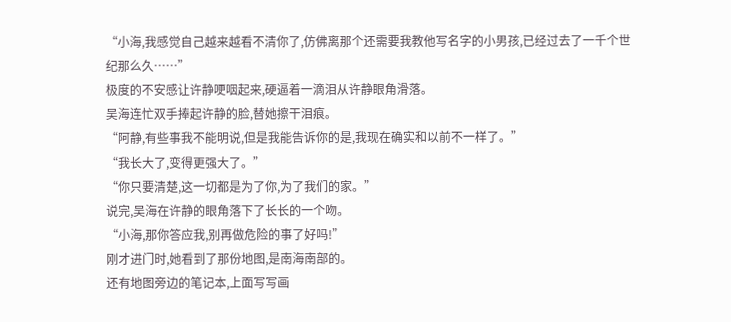“小海,我感觉自己越来越看不清你了,仿佛离那个还需要我教他写名字的小男孩,已经过去了一千个世纪那么久……”
极度的不安感让许静哽咽起来,硬逼着一滴泪从许静眼角滑落。
吴海连忙双手捧起许静的脸,替她擦干泪痕。
“阿静,有些事我不能明说,但是我能告诉你的是,我现在确实和以前不一样了。”
“我长大了,变得更强大了。”
“你只要清楚,这一切都是为了你,为了我们的家。”
说完,吴海在许静的眼角落下了长长的一个吻。
“小海,那你答应我,别再做危险的事了好吗!”
刚才进门时,她看到了那份地图,是南海南部的。
还有地图旁边的笔记本,上面写写画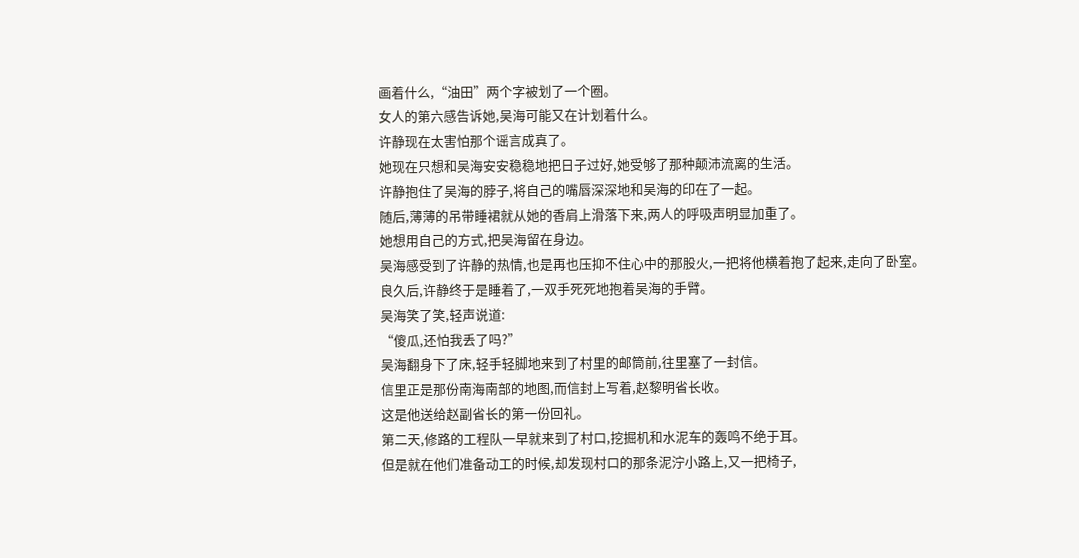画着什么,“油田”两个字被划了一个圈。
女人的第六感告诉她,吴海可能又在计划着什么。
许静现在太害怕那个谣言成真了。
她现在只想和吴海安安稳稳地把日子过好,她受够了那种颠沛流离的生活。
许静抱住了吴海的脖子,将自己的嘴唇深深地和吴海的印在了一起。
随后,薄薄的吊带睡裙就从她的香肩上滑落下来,两人的呼吸声明显加重了。
她想用自己的方式,把吴海留在身边。
吴海感受到了许静的热情,也是再也压抑不住心中的那股火,一把将他横着抱了起来,走向了卧室。
良久后,许静终于是睡着了,一双手死死地抱着吴海的手臂。
吴海笑了笑,轻声说道:
“傻瓜,还怕我丢了吗?”
吴海翻身下了床,轻手轻脚地来到了村里的邮筒前,往里塞了一封信。
信里正是那份南海南部的地图,而信封上写着,赵黎明省长收。
这是他送给赵副省长的第一份回礼。
第二天,修路的工程队一早就来到了村口,挖掘机和水泥车的轰鸣不绝于耳。
但是就在他们准备动工的时候,却发现村口的那条泥泞小路上,又一把椅子,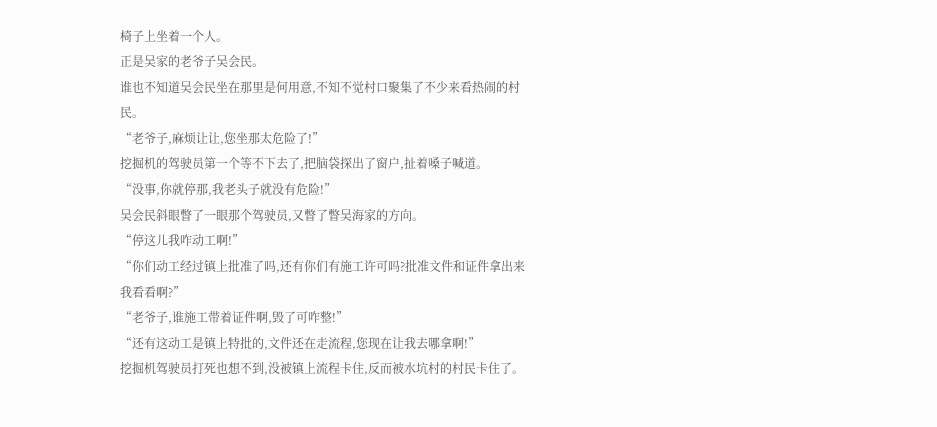椅子上坐着一个人。
正是吴家的老爷子吴会民。
谁也不知道吴会民坐在那里是何用意,不知不觉村口聚集了不少来看热闹的村民。
“老爷子,麻烦让让,您坐那太危险了!”
挖掘机的驾驶员第一个等不下去了,把脑袋探出了窗户,扯着嗓子喊道。
“没事,你就停那,我老头子就没有危险!”
吴会民斜眼瞥了一眼那个驾驶员,又瞥了瞥吴海家的方向。
“停这儿我咋动工啊!”
“你们动工经过镇上批准了吗,还有你们有施工许可吗?批准文件和证件拿出来我看看啊?”
“老爷子,谁施工带着证件啊,毁了可咋整!”
“还有这动工是镇上特批的,文件还在走流程,您现在让我去哪拿啊!”
挖掘机驾驶员打死也想不到,没被镇上流程卡住,反而被水坑村的村民卡住了。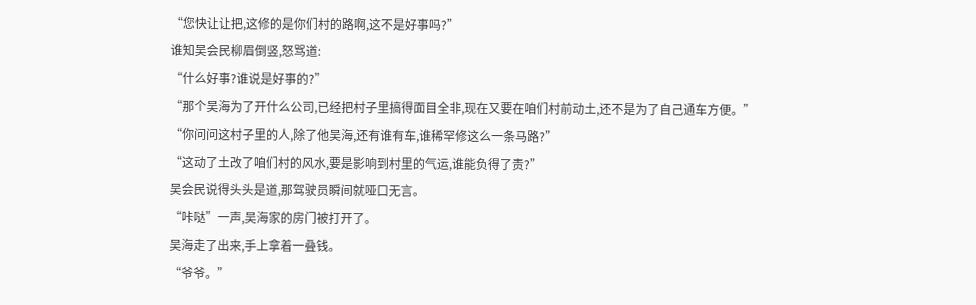“您快让让把,这修的是你们村的路啊,这不是好事吗?”
谁知吴会民柳眉倒竖,怒骂道:
“什么好事?谁说是好事的?”
“那个吴海为了开什么公司,已经把村子里搞得面目全非,现在又要在咱们村前动土,还不是为了自己通车方便。”
“你问问这村子里的人,除了他吴海,还有谁有车,谁稀罕修这么一条马路?”
“这动了土改了咱们村的风水,要是影响到村里的气运,谁能负得了责?”
吴会民说得头头是道,那驾驶员瞬间就哑口无言。
“咔哒”一声,吴海家的房门被打开了。
吴海走了出来,手上拿着一叠钱。
“爷爷。”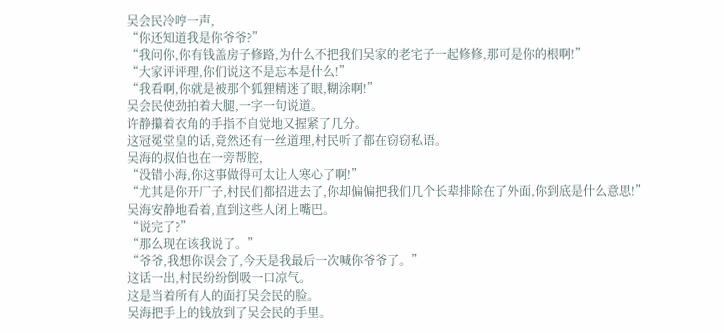吴会民冷哼一声,
“你还知道我是你爷爷?”
“我问你,你有钱盖房子修路,为什么不把我们吴家的老宅子一起修修,那可是你的根啊!”
“大家评评理,你们说这不是忘本是什么!”
“我看啊,你就是被那个狐狸精迷了眼,糊涂啊!”
吴会民使劲拍着大腿,一字一句说道。
许静攥着衣角的手指不自觉地又握紧了几分。
这冠冕堂皇的话,竟然还有一丝道理,村民听了都在窃窃私语。
吴海的叔伯也在一旁帮腔,
“没错小海,你这事做得可太让人寒心了啊!”
“尤其是你开厂子,村民们都招进去了,你却偏偏把我们几个长辈排除在了外面,你到底是什么意思!”
吴海安静地看着,直到这些人闭上嘴巴。
“说完了?”
“那么现在该我说了。”
“爷爷,我想你误会了,今天是我最后一次喊你爷爷了。”
这话一出,村民纷纷倒吸一口凉气。
这是当着所有人的面打吴会民的脸。
吴海把手上的钱放到了吴会民的手里。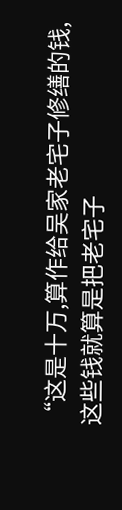“这是十万,算作给吴家老宅子修缮的钱,这些钱就算是把老宅子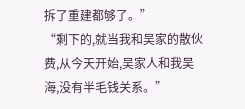拆了重建都够了。”
“剩下的,就当我和吴家的散伙费,从今天开始,吴家人和我吴海,没有半毛钱关系。”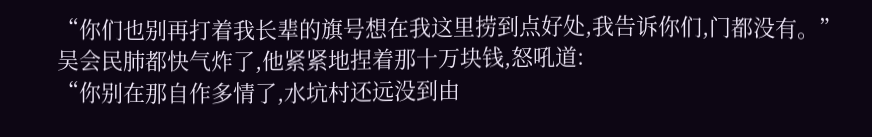“你们也别再打着我长辈的旗号想在我这里捞到点好处,我告诉你们,门都没有。”
吴会民肺都快气炸了,他紧紧地捏着那十万块钱,怒吼道:
“你别在那自作多情了,水坑村还远没到由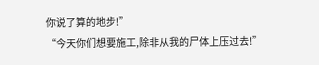你说了算的地步!”
“今天你们想要施工,除非从我的尸体上压过去!”